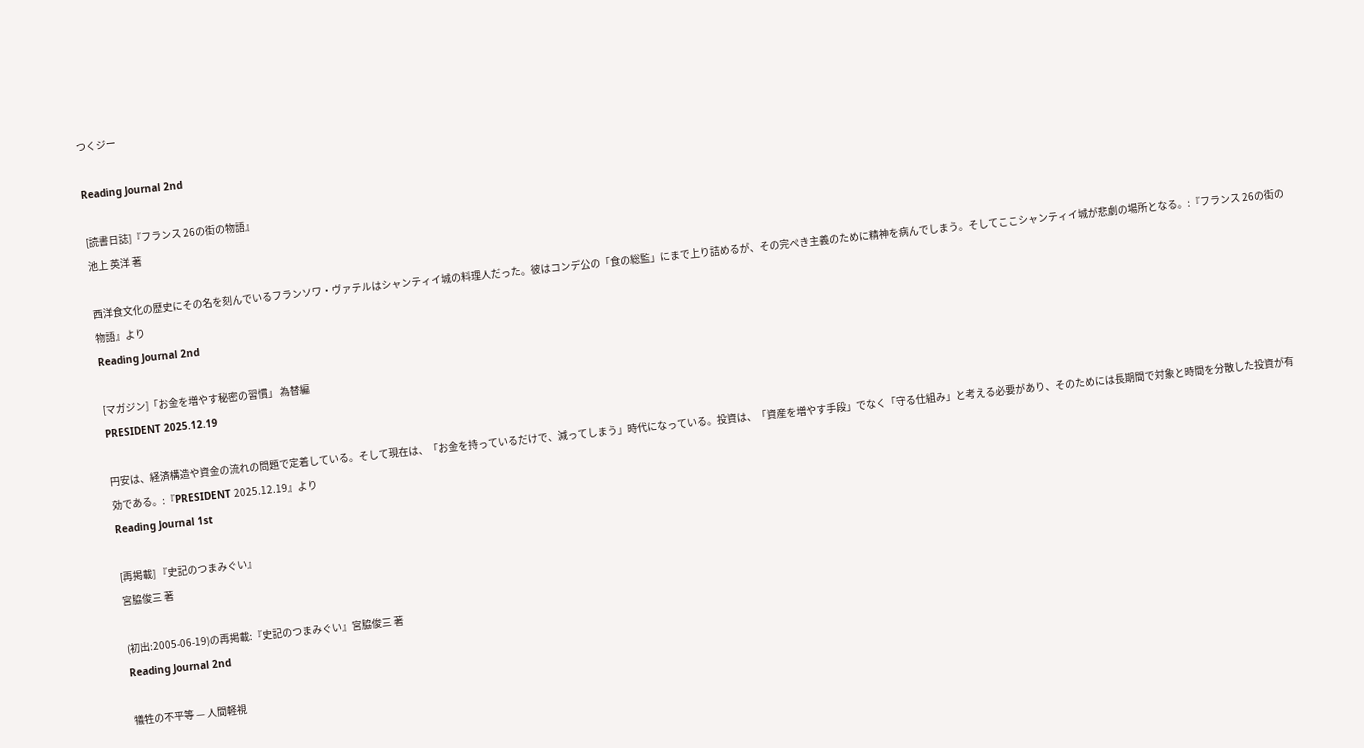つくジー

Reading Journal 2nd

[読書日誌]『フランス 26の街の物語』
池上 英洋 著

西洋食文化の歴史にその名を刻んでいるフランソワ・ヴァテルはシャンティイ城の料理人だった。彼はコンデ公の「食の総監」にまで上り詰めるが、その完ぺき主義のために精神を病んでしまう。そしてここシャンティイ城が悲劇の場所となる。:『フランス 26の街の物語』より
Reading Journal 2nd

[マガジン]「お金を増やす秘密の習慣」 為替編
PRESIDENT 2025.12.19

円安は、経済構造や資金の流れの問題で定着している。そして現在は、「お金を持っているだけで、減ってしまう」時代になっている。投資は、「資産を増やす手段」でなく「守る仕組み」と考える必要があり、そのためには長期間で対象と時間を分散した投資が有効である。:『PRESIDENT 2025.12.19』より
Reading Journal 1st

[再掲載] 『史記のつまみぐい』
宮脇俊三 著

(初出:2005-06-19)の再掲載:『史記のつまみぐい』宮脇俊三 著
Reading Journal 2nd

犠牲の不平等 — 人間軽視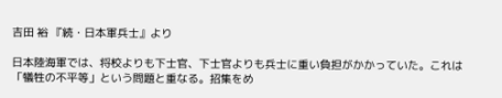吉田 裕 『続・日本軍兵士』より

日本陸海軍では、将校よりも下士官、下士官よりも兵士に重い負担がかかっていた。これは「犠牲の不平等」という問題と重なる。招集をめ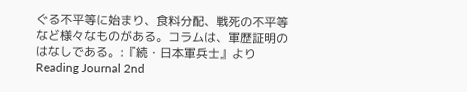ぐる不平等に始まり、食料分配、戦死の不平等など様々なものがある。コラムは、軍歴証明のはなしである。:『続・日本軍兵士』より
Reading Journal 2nd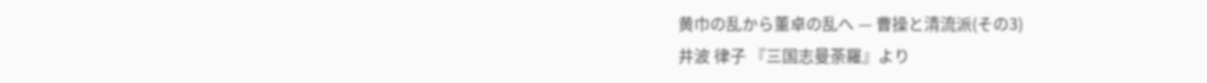黄巾の乱から董卓の乱へ — 曹操と清流派(その3)
井波 律子 『三国志曼荼羅』より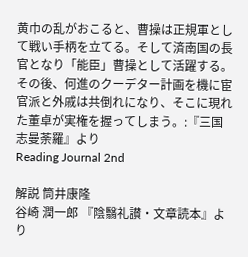黄巾の乱がおこると、曹操は正規軍として戦い手柄を立てる。そして済南国の長官となり「能臣」曹操として活躍する。その後、何進のクーデター計画を機に宦官派と外戚は共倒れになり、そこに現れた董卓が実権を握ってしまう。:『三国志曼荼羅』より
Reading Journal 2nd

解説 筒井康隆
谷崎 潤一郎 『陰翳礼讃・文章読本』より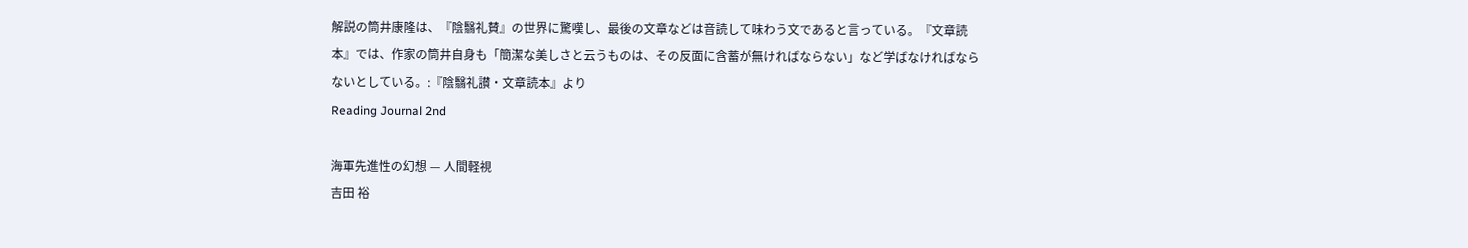解説の筒井康隆は、『陰翳礼賛』の世界に驚嘆し、最後の文章などは音読して味わう文であると言っている。『文章読本』では、作家の筒井自身も「簡潔な美しさと云うものは、その反面に含蓄が無ければならない」など学ばなければならないとしている。:『陰翳礼讃・文章読本』より
Reading Journal 2nd

海軍先進性の幻想 — 人間軽視
吉田 裕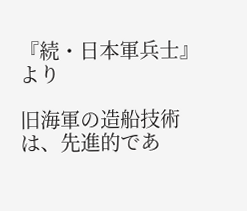『続・日本軍兵士』より

旧海軍の造船技術は、先進的であ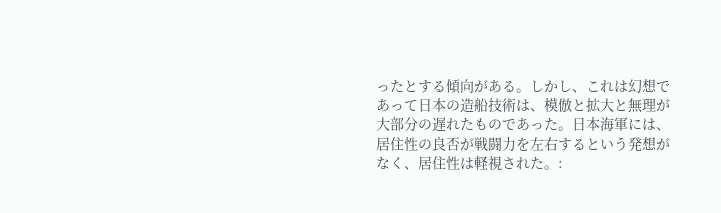ったとする傾向がある。しかし、これは幻想であって日本の造船技術は、模倣と拡大と無理が大部分の遅れたものであった。日本海軍には、居住性の良否が戦闘力を左右するという発想がなく、居住性は軽視された。: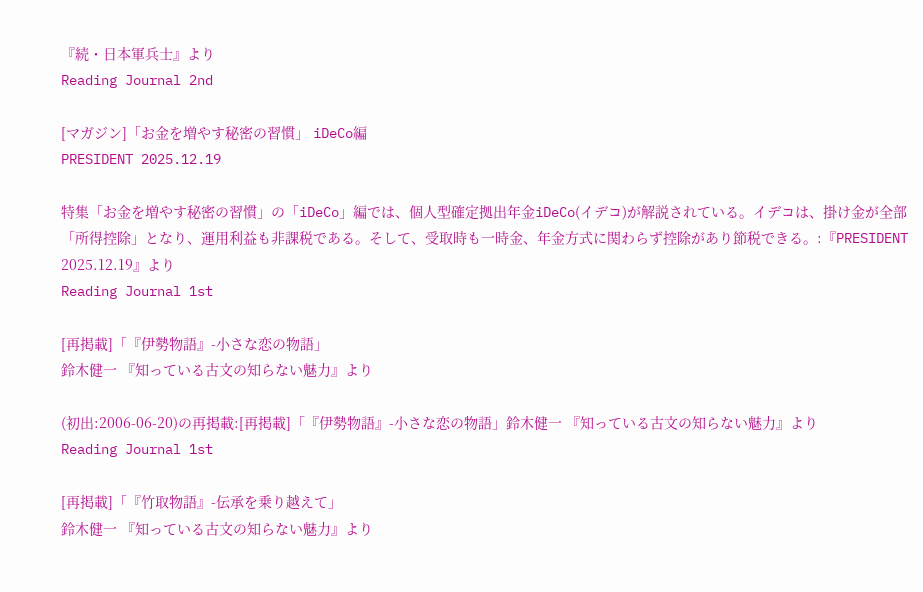『続・日本軍兵士』より
Reading Journal 2nd

[マガジン]「お金を増やす秘密の習慣」 iDeCo編
PRESIDENT 2025.12.19

特集「お金を増やす秘密の習慣」の「iDeCo」編では、個人型確定拠出年金iDeCo(イデコ)が解説されている。イデコは、掛け金が全部「所得控除」となり、運用利益も非課税である。そして、受取時も一時金、年金方式に関わらず控除があり節税できる。:『PRESIDENT 2025.12.19』より
Reading Journal 1st

[再掲載]「『伊勢物語』-小さな恋の物語」
鈴木健一 『知っている古文の知らない魅力』より

(初出:2006-06-20)の再掲載:[再掲載]「『伊勢物語』-小さな恋の物語」鈴木健一 『知っている古文の知らない魅力』より
Reading Journal 1st

[再掲載]「『竹取物語』-伝承を乗り越えて」
鈴木健一 『知っている古文の知らない魅力』より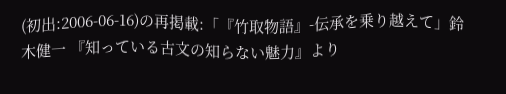(初出:2006-06-16)の再掲載:「『竹取物語』-伝承を乗り越えて」鈴木健一 『知っている古文の知らない魅力』より